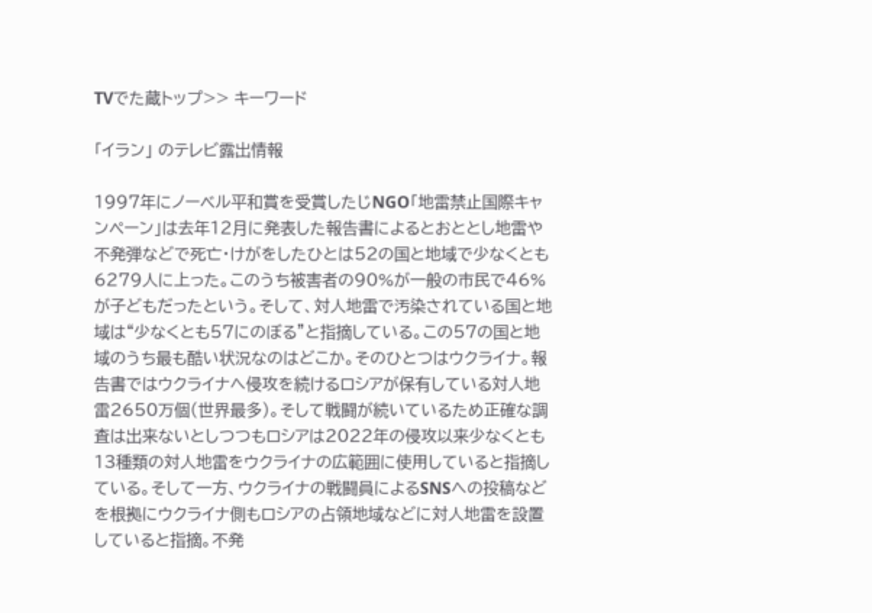TVでた蔵トップ>> キーワード

「イラン」 のテレビ露出情報

1997年にノーベル平和賞を受賞したじNGO「地雷禁止国際キャンペーン」は去年12月に発表した報告書によるとおととし地雷や不発弾などで死亡・けがをしたひとは52の国と地域で少なくとも6279人に上った。このうち被害者の90%が一般の市民で46%が子どもだったという。そして、対人地雷で汚染されている国と地域は“少なくとも57にのぼる”と指摘している。この57の国と地域のうち最も酷い状況なのはどこか。そのひとつはウクライナ。報告書ではウクライナへ侵攻を続けるロシアが保有している対人地雷2650万個(世界最多)。そして戦闘が続いているため正確な調査は出来ないとしつつもロシアは2022年の侵攻以来少なくとも13種類の対人地雷をウクライナの広範囲に使用していると指摘している。そして一方、ウクライナの戦闘員によるSNSへの投稿などを根拠にウクライナ側もロシアの占領地域などに対人地雷を設置していると指摘。不発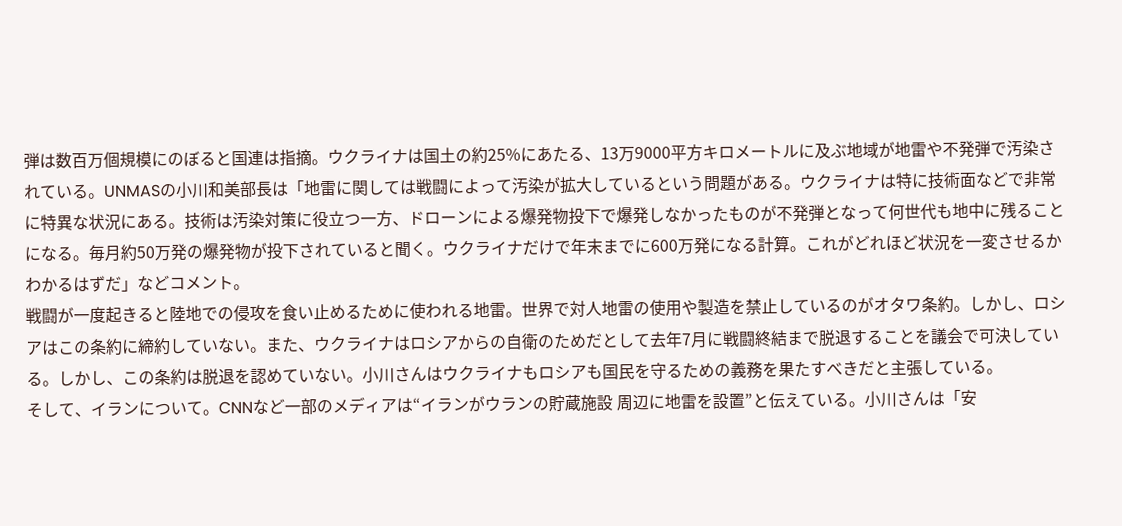弾は数百万個規模にのぼると国連は指摘。ウクライナは国土の約25%にあたる、13万9000平方キロメートルに及ぶ地域が地雷や不発弾で汚染されている。UNMASの小川和美部長は「地雷に関しては戦闘によって汚染が拡大しているという問題がある。ウクライナは特に技術面などで非常に特異な状況にある。技術は汚染対策に役立つ一方、ドローンによる爆発物投下で爆発しなかったものが不発弾となって何世代も地中に残ることになる。毎月約50万発の爆発物が投下されていると聞く。ウクライナだけで年末までに600万発になる計算。これがどれほど状況を一変させるかわかるはずだ」などコメント。
戦闘が一度起きると陸地での侵攻を食い止めるために使われる地雷。世界で対人地雷の使用や製造を禁止しているのがオタワ条約。しかし、ロシアはこの条約に締約していない。また、ウクライナはロシアからの自衛のためだとして去年7月に戦闘終結まで脱退することを議会で可決している。しかし、この条約は脱退を認めていない。小川さんはウクライナもロシアも国民を守るための義務を果たすべきだと主張している。
そして、イランについて。CNNなど一部のメディアは“イランがウランの貯蔵施設 周辺に地雷を設置”と伝えている。小川さんは「安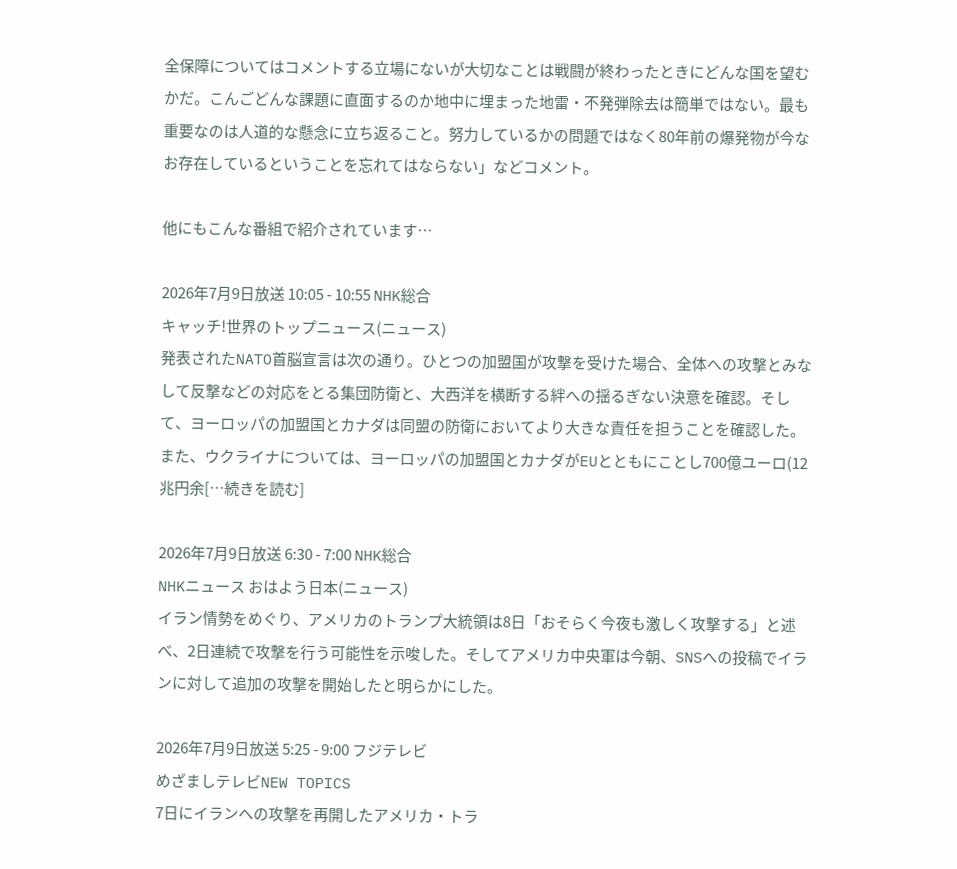全保障についてはコメントする立場にないが大切なことは戦闘が終わったときにどんな国を望むかだ。こんごどんな課題に直面するのか地中に埋まった地雷・不発弾除去は簡単ではない。最も重要なのは人道的な懸念に立ち返ること。努力しているかの問題ではなく80年前の爆発物が今なお存在しているということを忘れてはならない」などコメント。

他にもこんな番組で紹介されています…

2026年7月9日放送 10:05 - 10:55 NHK総合
キャッチ!世界のトップニュース(ニュース)
発表されたNATO首脳宣言は次の通り。ひとつの加盟国が攻撃を受けた場合、全体への攻撃とみなして反撃などの対応をとる集団防衛と、大西洋を横断する絆への揺るぎない決意を確認。そして、ヨーロッパの加盟国とカナダは同盟の防衛においてより大きな責任を担うことを確認した。また、ウクライナについては、ヨーロッパの加盟国とカナダがEUとともにことし700億ユーロ(12兆円余[…続きを読む]

2026年7月9日放送 6:30 - 7:00 NHK総合
NHKニュース おはよう日本(ニュース)
イラン情勢をめぐり、アメリカのトランプ大統領は8日「おそらく今夜も激しく攻撃する」と述べ、2日連続で攻撃を行う可能性を示唆した。そしてアメリカ中央軍は今朝、SNSへの投稿でイランに対して追加の攻撃を開始したと明らかにした。

2026年7月9日放送 5:25 - 9:00 フジテレビ
めざましテレビNEW TOPICS
7日にイランへの攻撃を再開したアメリカ・トラ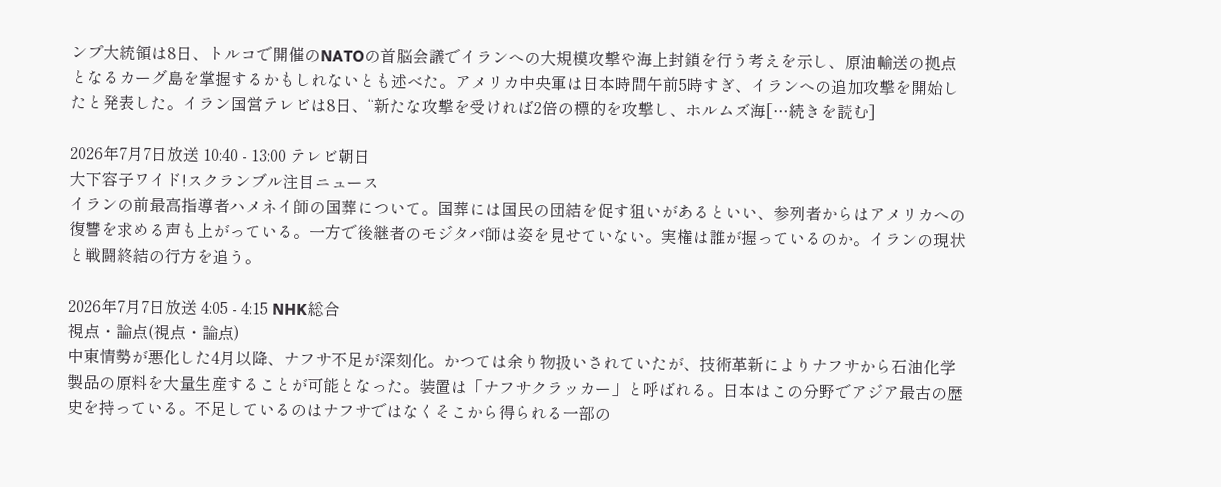ンプ大統領は8日、トルコで開催のNATOの首脳会議でイランへの大規模攻撃や海上封鎖を行う考えを示し、原油輸送の拠点となるカーグ島を掌握するかもしれないとも述べた。アメリカ中央軍は日本時間午前5時すぎ、イランへの追加攻撃を開始したと発表した。イラン国営テレビは8日、“新たな攻撃を受ければ2倍の標的を攻撃し、ホルムズ海[…続きを読む]

2026年7月7日放送 10:40 - 13:00 テレビ朝日
大下容子ワイド!スクランブル注目ニュース
イランの前最高指導者ハメネイ師の国葬について。国葬には国民の団結を促す狙いがあるといい、参列者からはアメリカへの復讐を求める声も上がっている。一方で後継者のモジタバ師は姿を見せていない。実権は誰が握っているのか。イランの現状と戦闘終結の行方を追う。

2026年7月7日放送 4:05 - 4:15 NHK総合
視点・論点(視点・論点)
中東情勢が悪化した4月以降、ナフサ不足が深刻化。かつては余り物扱いされていたが、技術革新によりナフサから石油化学製品の原料を大量生産することが可能となった。装置は「ナフサクラッカー」と呼ばれる。日本はこの分野でアジア最古の歴史を持っている。不足しているのはナフサではなくそこから得られる一部の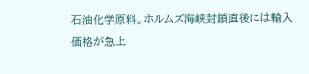石油化学原料。ホルムズ海峡封鎖直後には輸入価格が急上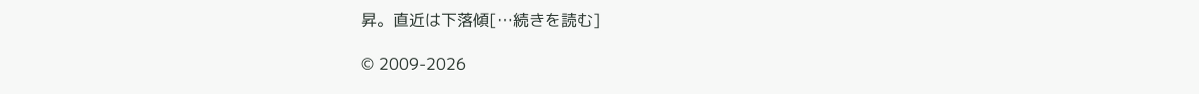昇。直近は下落傾[…続きを読む]

© 2009-2026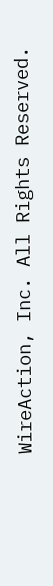WireAction, Inc. All Rights Reserved.